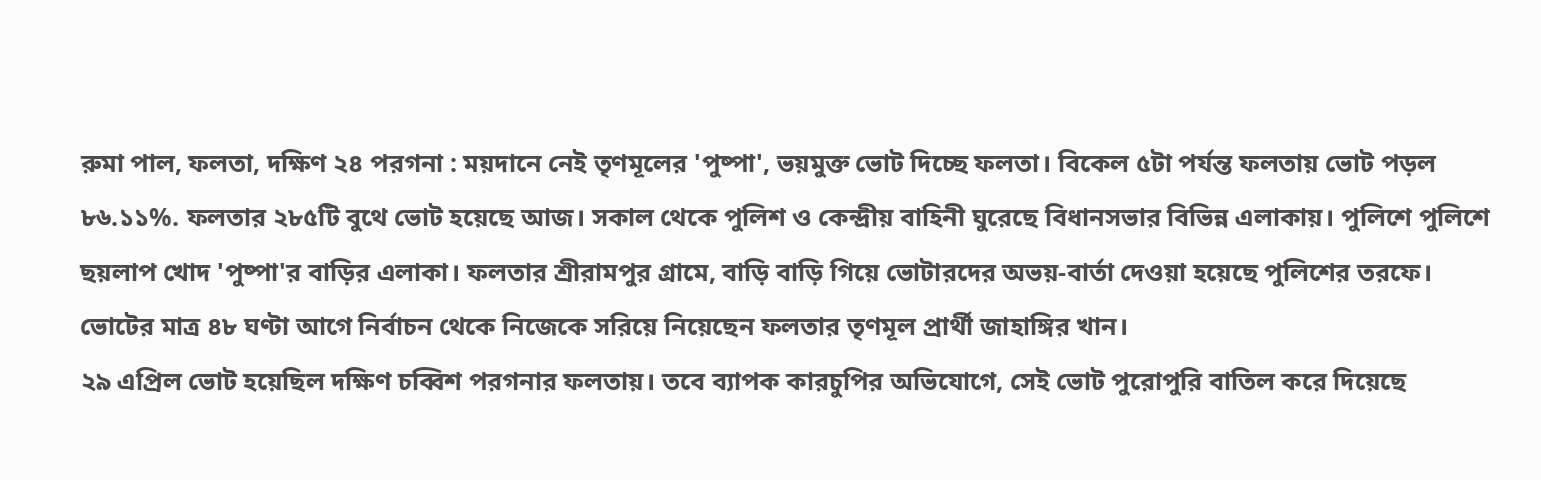রুমা পাল, ফলতা, দক্ষিণ ২৪ পরগনা : ময়দানে নেই তৃণমূলের 'পুষ্পা', ভয়মুক্ত ভোট দিচ্ছে ফলতা। বিকেল ৫টা পর্যন্ত ফলতায় ভোট পড়ল ৮৬.১১%. ফলতার ২৮৫টি বুথে ভোট হয়েছে আজ। সকাল থেকে পুলিশ ও কেন্দ্রীয় বাহিনী ঘুরেছে বিধানসভার বিভিন্ন এলাকায়। পুলিশে পুলিশে ছয়লাপ খোদ 'পুষ্পা'র বাড়ির এলাকা। ফলতার শ্রীরামপুর গ্রামে, বাড়ি বাড়ি গিয়ে ভোটারদের অভয়-বার্তা দেওয়া হয়েছে পুলিশের তরফে। ভোটের মাত্র ৪৮ ঘণ্টা আগে নির্বাচন থেকে নিজেকে সরিয়ে নিয়েছেন ফলতার তৃণমূল প্রার্থী জাহাঙ্গির খান।
২৯ এপ্রিল ভোট হয়েছিল দক্ষিণ চব্বিশ পরগনার ফলতায়। তবে ব্যাপক কারচুপির অভিযোগে, সেই ভোট পুরোপুরি বাতিল করে দিয়েছে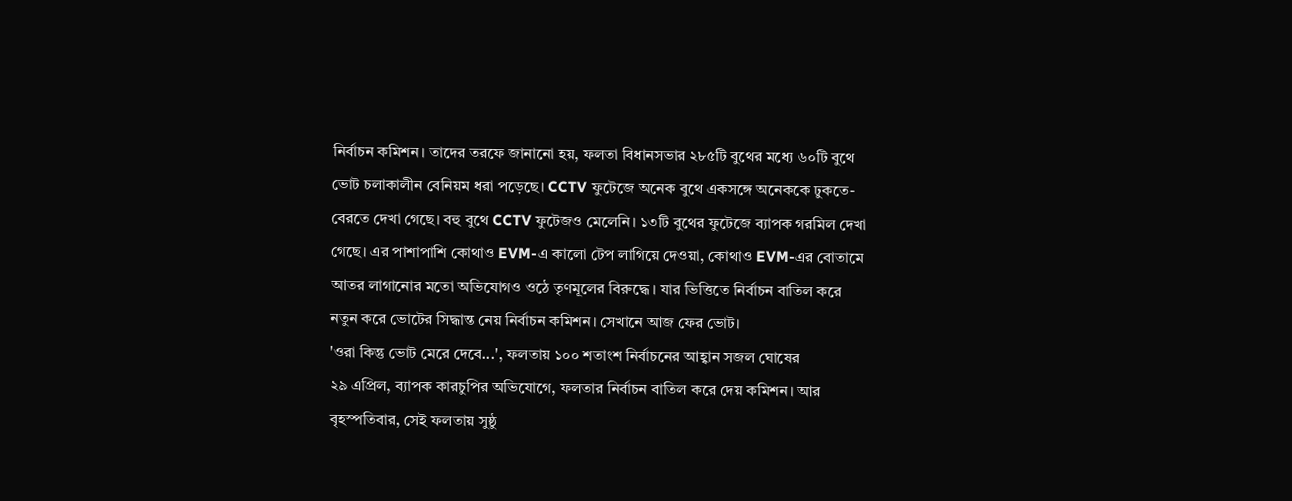নির্বাচন কমিশন। তাদের তরফে জানানো হয়, ফলতা বিধানসভার ২৮৫টি বুথের মধ্যে ৬০টি বুথে ভোট চলাকালীন বেনিয়ম ধরা পড়েছে। CCTV ফুটেজে অনেক বুথে একসঙ্গে অনেককে ঢুকতে-বেরতে দেখা গেছে। বহু বুথে CCTV ফুটেজও মেলেনি। ১৩টি বুথের ফুটেজে ব্যাপক গরমিল দেখা গেছে। এর পাশাপাশি কোথাও EVM-এ কালো টেপ লাগিয়ে দেওয়া, কোথাও EVM-এর বোতামে আতর লাগানোর মতো অভিযোগও ওঠে তৃণমূলের বিরুদ্ধে। যার ভিত্তিতে নির্বাচন বাতিল করে নতুন করে ভোটের সিদ্ধান্ত নেয় নির্বাচন কমিশন। সেখানে আজ ফের ভোট।
'ওরা কিন্তু ভোট মেরে দেবে...', ফলতায় ১০০ শতাংশ নির্বাচনের আহ্বান সজল ঘোষের
২৯ এপ্রিল, ব্যাপক কারচুপির অভিযোগে, ফলতার নির্বাচন বাতিল করে দেয় কমিশন। আর বৃহস্পতিবার, সেই ফলতায় সুষ্ঠু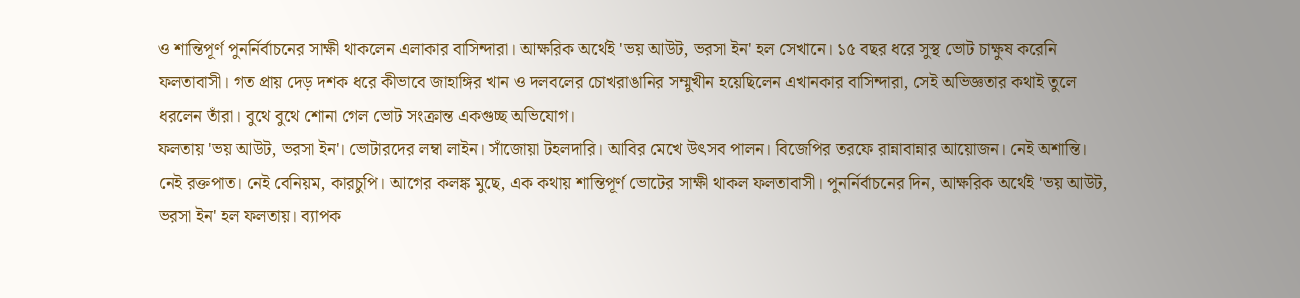ও শান্তিপূর্ণ পুনর্নির্বাচনের সাক্ষী থাকলেন এলাকার বাসিন্দারা। আক্ষরিক অর্থেই 'ভয় আউট, ভরসা ইন' হল সেখানে। ১৫ বছর ধরে সুস্থ ভোট চাক্ষুষ করেনি ফলতাবাসী। গত প্রায় দেড় দশক ধরে কীভাবে জাহাঙ্গির খান ও দলবলের চোখরাঙানির সম্মুখীন হয়েছিলেন এখানকার বাসিন্দারা, সেই অভিজ্ঞতার কথাই তুলে ধরলেন তাঁরা। বুথে বুথে শোনা গেল ভোট সংক্রান্ত একগুচ্ছ অভিযোগ।
ফলতায় 'ভয় আউট, ভরসা ইন'। ভোটারদের লম্বা লাইন। সাঁজোয়া টহলদারি। আবির মেখে উৎসব পালন। বিজেপির তরফে রান্নাবান্নার আয়োজন। নেই অশান্তি। নেই রক্তপাত। নেই বেনিয়ম, কারচুপি। আগের কলঙ্ক মুছে, এক কথায় শান্তিপূর্ণ ভোটের সাক্ষী থাকল ফলতাবাসী। পুনর্নির্বাচনের দিন, আক্ষরিক অর্থেই 'ভয় আউট, ভরসা ইন' হল ফলতায়। ব্যাপক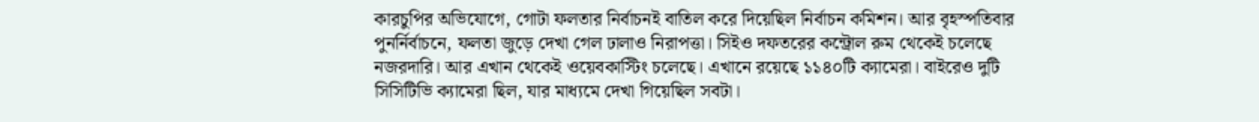কারচুপির অভিযোগে, গোটা ফলতার নির্বাচনই বাতিল করে দিয়েছিল নির্বাচন কমিশন। আর বৃহস্পতিবার পুনর্নির্বাচনে, ফলতা জুড়ে দেখা গেল ঢালাও নিরাপত্তা। সিইও দফতরের কন্ট্রোল রুম থেকেই চলেছে নজরদারি। আর এখান থেকেই ওয়েবকাস্টিং চলেছে। এখানে রয়েছে ১১৪০টি ক্যামেরা। বাইরেও দুটি সিসিটিভি ক্যামেরা ছিল, যার মাধ্যমে দেখা গিয়েছিল সবটা।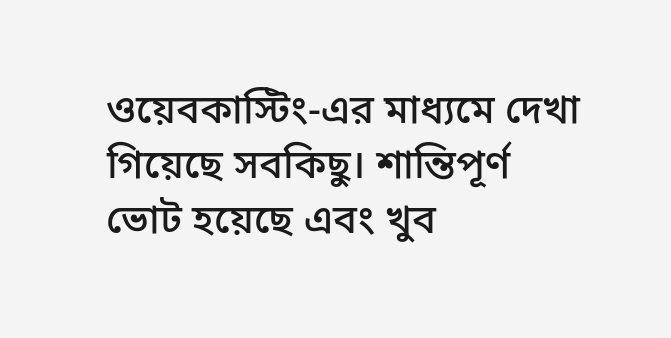ওয়েবকাস্টিং-এর মাধ্যমে দেখা গিয়েছে সবকিছু। শান্তিপূর্ণ ভোট হয়েছে এবং খুব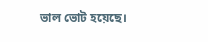ভাল ভোট হয়েছে।